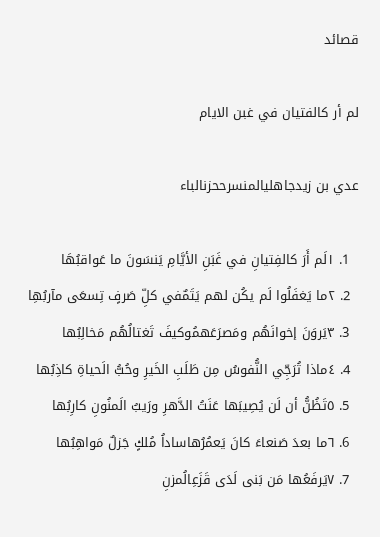قصائد

لم أر كالفتيان في غبن الايام

عدي بن زيدجاهليالمنسرححزنالباء

  1. ١لَم أَرَ كالفِتيانِ في غَبَنِ الأيَّامِ يَنسَونَ ما عَواقبُهَا
  2. ٢ما يَغفَلُوا لَم يكُن لهم يَتَمٌفي كلِّ صَرفٍ تِسعَى مآربُهِا
  3. ٣يَروَنَ إخوانَهُم ومَصرَعَهمُوكيفَ تَغتالُهُم مَخالِبُها
  4. ٤ماذا تُرَجِّي النُّفوسُ مِن طَلَبِ الخَيرِ وحُبُّ الَحياةِ كاذِبُها
  5. ٥تَظُنُّ أن لَن يُصِيبَها عَنَتُ الدَّهرِ ورَيبُ الَمنُونِ كارِبُها
  6. ٦ما بعدَ صَنعاءَ كانَ يَعمُرُهاساداُ مُلكٍ جَزلٌ مَواهِبُها
  7. ٧يَرفَعُها مَن بَنى لَدَى قَزَعِالُمزنِ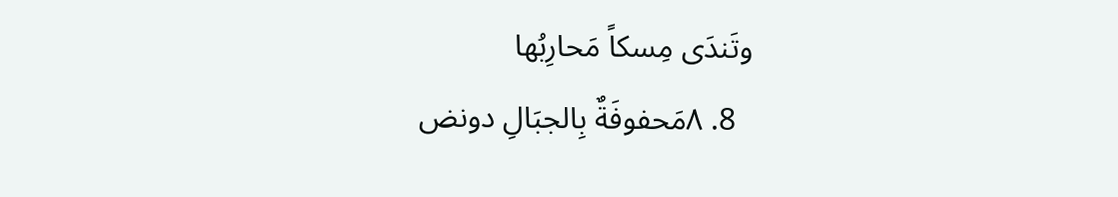وتَندَى مِسكاً مَحارِبُها
  8. ٨مَحفوفَةٌ بِالجبَالِ دونض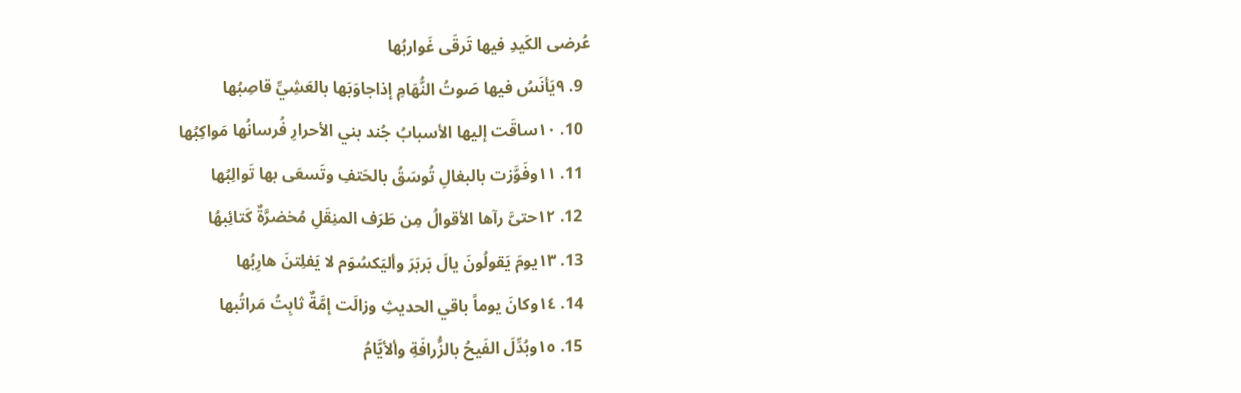عُرضى الكَيدِ فيها تَرقَى غَواربُها
  9. ٩يَأنَسُ فيها صَوتُ النُّهَامِ إذاجاوَبَها بالعَشِيِّ قاصِبُها
  10. ١٠ساقَت إليها الأسبابُ جُند بني الأحرارِ فُرسانُها مَواكِبُها
  11. ١١وفَوَّزت بالبغالِ تُوسَقُ بالحَتفِ وتَسعَى بها تَوالِبُها
  12. ١٢حتىَّ رآها الأقوالُ مِن طَرَف المنِقَلِ مُخضرَّةٌ كَتائِبهُا
  13. ١٣يومَ يَقولُونَ يالَ بَربَرَ وأليَكسُوَم لا يَفلِتنَ هارِبُها
  14. ١٤وكانَ يوماً باقي الحديثِ وزالَت إمَّةٌ ثابِتُ مَراتُبها
  15. ١٥وبُدِّلَ الفَيحُ بالزُّرافَةِ وألأيَّامُ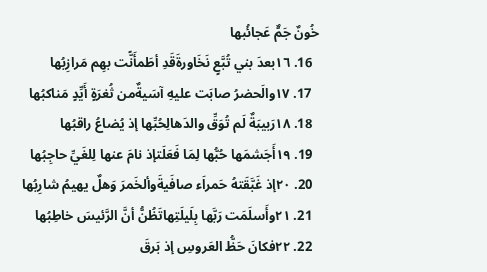خُونٌ جَمٌّ عَجائُبها
  16. ١٦بعدَ بني تُبَّعٍ نَخَاورةَقَدِ أطَمأَنًّت بهِم مَرازِبُها
  17. ١٧والَحضرُ صابَت عليهِ آسَيةٌمن ثُغرَةٍ أَيِّدٍ مَناكبُها
  18. ١٨رَبيبَةٌ لَم تُوَقِّ والدَهالِحُبِّها إذ يُضاعُ راقبُها
  19. ١٩أَجَشمَها حُبُّها لِمَا فَعَلَتإذ نامَ عنها لِلغَيِّ حاجِبُها
  20. ٢٠إذ غَبَّقَتهُ حَمراَء صافَيةَوألخَمرَ وَهلٌ يهيمُ شارِبُها
  21. ٢١وأَسلَمَت رَبَّها بِلَيلَتِهاتَظُنُّ أنَّ الرَّئيسَ خاطِبُها
  22. ٢٢فكانَ حَظُّ العَروسِ إذ بَرقَ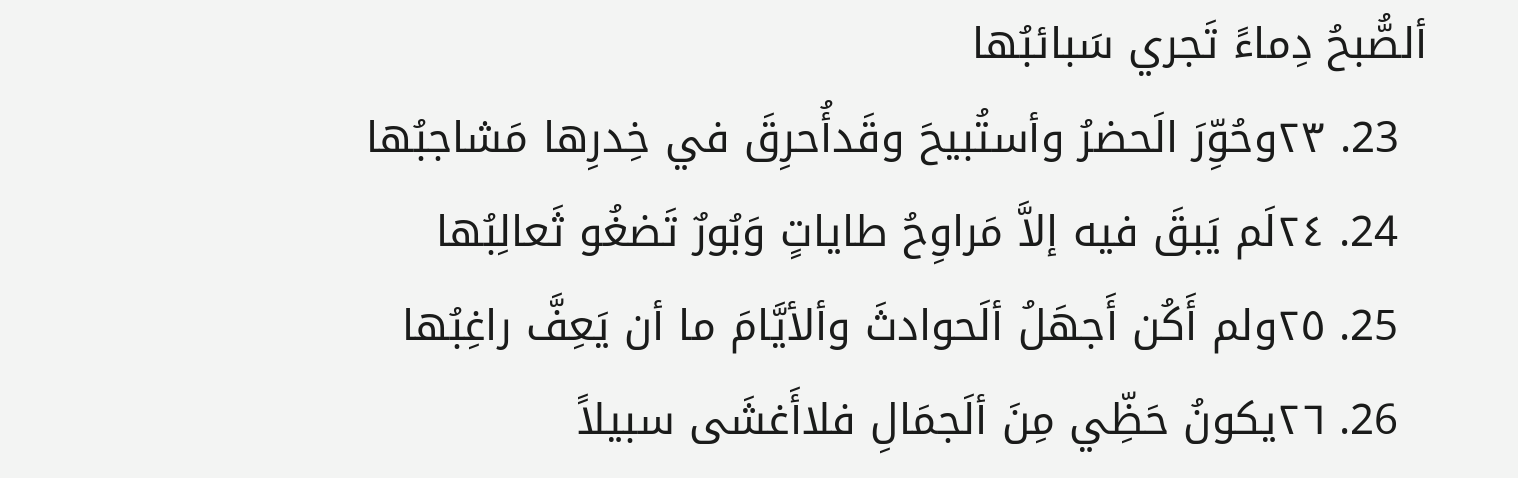ألصُّبحُ دِماءً تَجري سَبائبُها
  23. ٢٣وحُوِّرَ الَحضرُ وأستُبيحَ وقَدأُحرِقَ في خِدرِها مَشاجبُها
  24. ٢٤لَم يَبقَ فيه إلاَّ مَراوِحُ طاياتٍ وَبُورٌ تَضغُو ثَعالِبُها
  25. ٢٥ولم أَكُن أَجهَلُ ألَحوادثَ وألأيَّامَ ما أن يَعِفَّ راغِبُها
  26. ٢٦يكونُ حَظِّي مِنَ ألَجمَالِ فلاأَغشَى سبيلاً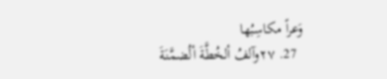وَعراً مكاسِبُها
  27. ٢٧وآلفُ ألخُطَّةَ ألُضمَّنَةَ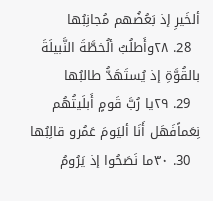ألخَيرِ إذ بَعُضُهم مُجانِبُها
  28. ٢٨وأَطلُبُ ألُخطَّةَ النَّبيلَةَ بالقُوَّةِ إذ يُستَهَدُّ طالبُها
  29. ٢٩يا رُبَّ قَومٍ أَبلَيتُهُم نِعَماًفَهَل أَنَا أليَومَ عَمُرو قالِبُها
  30. ٣٠ما نَصَحُوا إذ يَرُومُ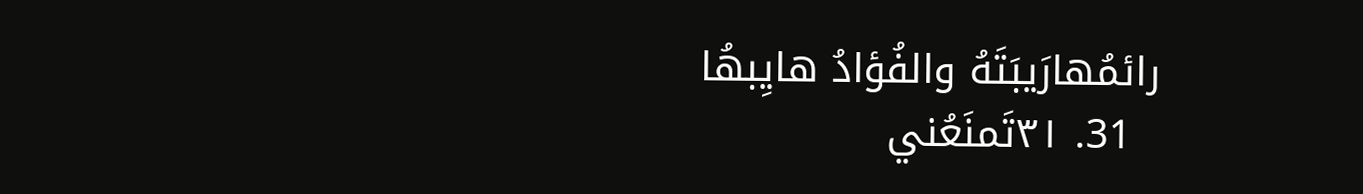رائمُهارَيبَتَهُ والفُؤادُ هايِبهُا
  31. ٣١تَمنَعُني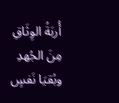أُربَةُ الوِثَاقِ مِنَ الجُهدِ وبُقيَا نَفسٍ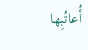أُعاتُبِها